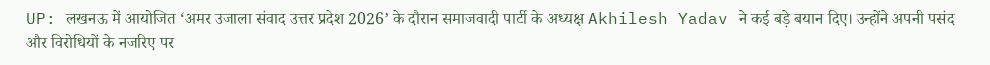UP: लखनऊ में आयोजित ‘अमर उजाला संवाद उत्तर प्रदेश 2026’ के दौरान समाजवादी पार्टी के अध्यक्ष Akhilesh Yadav ने कई बड़े बयान दिए। उन्होंने अपनी पसंद और विरोधियों के नजरिए पर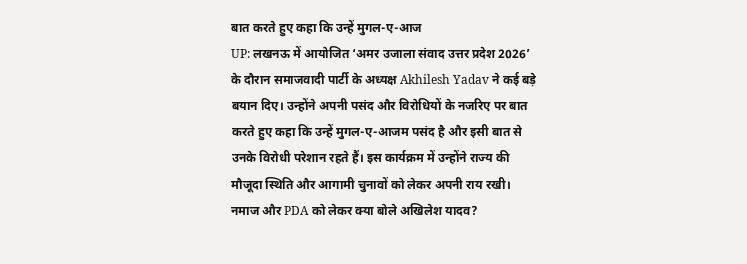बात करते हुए कहा कि उन्हें मुगल-ए-आज
UP: लखनऊ में आयोजित ‘अमर उजाला संवाद उत्तर प्रदेश 2026’ के दौरान समाजवादी पार्टी के अध्यक्ष Akhilesh Yadav ने कई बड़े बयान दिए। उन्होंने अपनी पसंद और विरोधियों के नजरिए पर बात करते हुए कहा कि उन्हें मुगल-ए-आजम पसंद है और इसी बात से उनके विरोधी परेशान रहते हैं। इस कार्यक्रम में उन्होंने राज्य की मौजूदा स्थिति और आगामी चुनावों को लेकर अपनी राय रखी।
नमाज और PDA को लेकर क्या बोले अखिलेश यादव?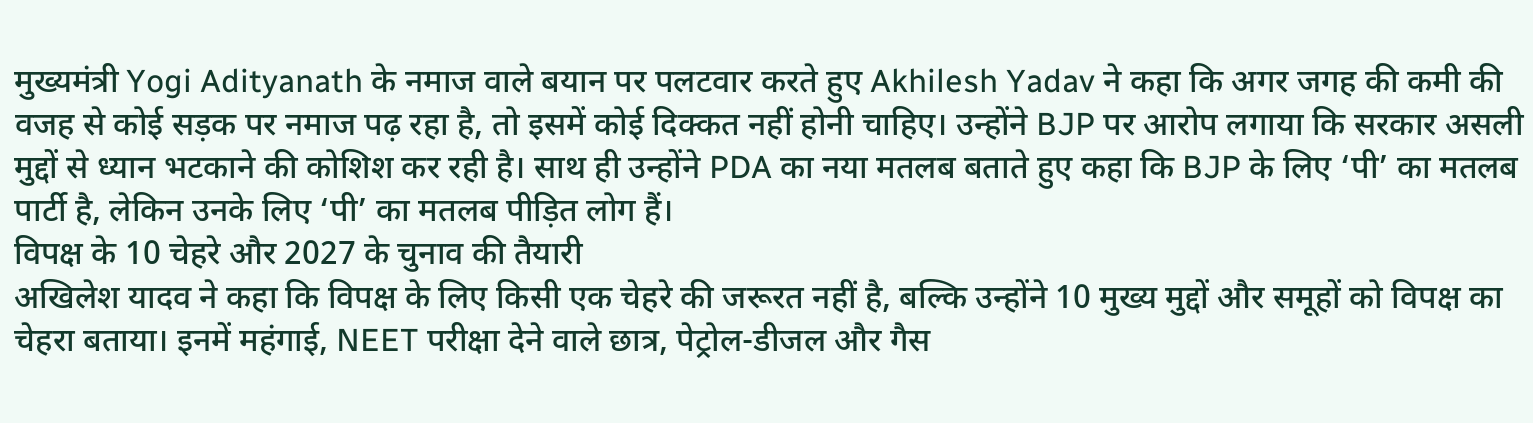मुख्यमंत्री Yogi Adityanath के नमाज वाले बयान पर पलटवार करते हुए Akhilesh Yadav ने कहा कि अगर जगह की कमी की वजह से कोई सड़क पर नमाज पढ़ रहा है, तो इसमें कोई दिक्कत नहीं होनी चाहिए। उन्होंने BJP पर आरोप लगाया कि सरकार असली मुद्दों से ध्यान भटकाने की कोशिश कर रही है। साथ ही उन्होंने PDA का नया मतलब बताते हुए कहा कि BJP के लिए ‘पी’ का मतलब पार्टी है, लेकिन उनके लिए ‘पी’ का मतलब पीड़ित लोग हैं।
विपक्ष के 10 चेहरे और 2027 के चुनाव की तैयारी
अखिलेश यादव ने कहा कि विपक्ष के लिए किसी एक चेहरे की जरूरत नहीं है, बल्कि उन्होंने 10 मुख्य मुद्दों और समूहों को विपक्ष का चेहरा बताया। इनमें महंगाई, NEET परीक्षा देने वाले छात्र, पेट्रोल-डीजल और गैस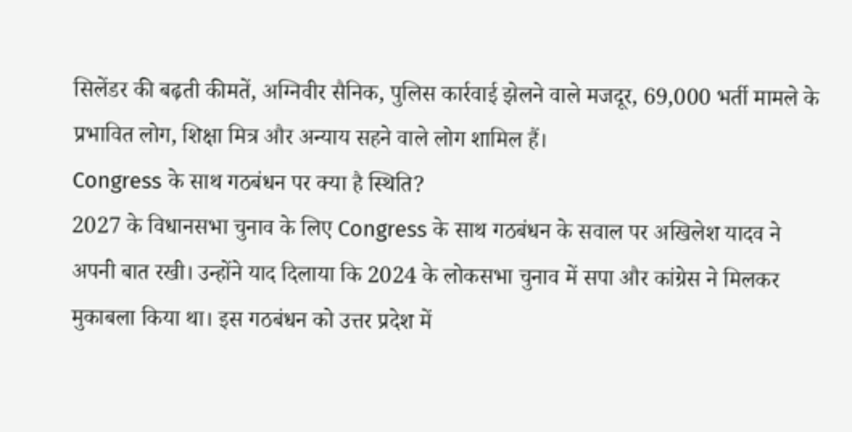सिलेंडर की बढ़ती कीमतें, अग्निवीर सैनिक, पुलिस कार्रवाई झेलने वाले मजदूर, 69,000 भर्ती मामले के प्रभावित लोग, शिक्षा मित्र और अन्याय सहने वाले लोग शामिल हैं।
Congress के साथ गठबंधन पर क्या है स्थिति?
2027 के विधानसभा चुनाव के लिए Congress के साथ गठबंधन के सवाल पर अखिलेश यादव ने अपनी बात रखी। उन्होंने याद दिलाया कि 2024 के लोकसभा चुनाव में सपा और कांग्रेस ने मिलकर मुकाबला किया था। इस गठबंधन को उत्तर प्रदेश में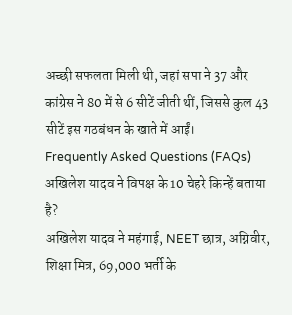अच्छी सफलता मिली थी, जहां सपा ने 37 और कांग्रेस ने 80 में से 6 सीटें जीती थीं, जिससे कुल 43 सीटें इस गठबंधन के खाते में आईं।
Frequently Asked Questions (FAQs)
अखिलेश यादव ने विपक्ष के 10 चेहरे किन्हें बताया है?
अखिलेश यादव ने महंगाई, NEET छात्र, अग्निवीर, शिक्षा मित्र, 69,000 भर्ती के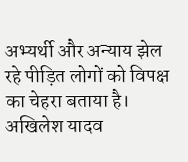अभ्यर्थी और अन्याय झेल रहे पीड़ित लोगों को विपक्ष का चेहरा बताया है।
अखिलेश यादव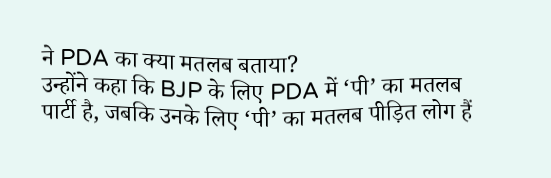ने PDA का क्या मतलब बताया?
उन्होंने कहा कि BJP के लिए PDA में ‘पी’ का मतलब पार्टी है, जबकि उनके लिए ‘पी’ का मतलब पीड़ित लोग हैं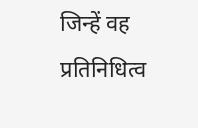जिन्हें वह प्रतिनिधित्व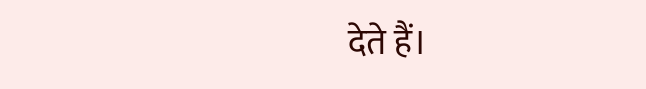देते हैं।